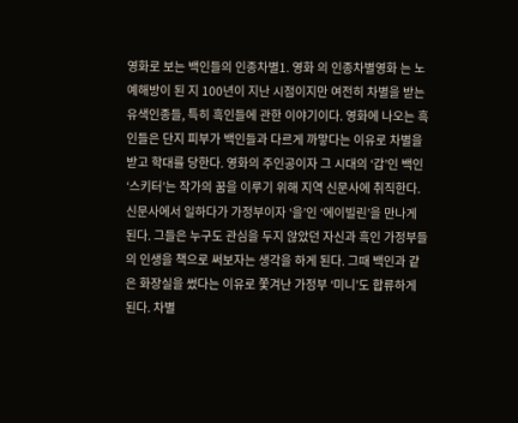영화로 보는 백인들의 인종차별1. 영화 의 인종차별영화 는 노예해방이 된 지 100년이 지난 시점이지만 여전히 차별을 받는 유색인종들, 특히 흑인들에 관한 이야기이다. 영화에 나오는 흑인들은 단지 피부가 백인들과 다르게 까맣다는 이유로 차별을 받고 학대를 당한다. 영화의 주인공이자 그 시대의 ‘갑’인 백인 ‘스키터’는 작가의 꿈을 이루기 위해 지역 신문사에 취직한다. 신문사에서 일하다가 가정부이자 ‘을’인 ‘에이빌린’을 만나게 된다. 그들은 누구도 관심을 두지 않았던 자신과 흑인 가정부들의 인생을 책으로 써보자는 생각을 하게 된다. 그때 백인과 같은 화장실을 썼다는 이유로 쫓겨난 가정부 ‘미니’도 합류하게 된다. 차별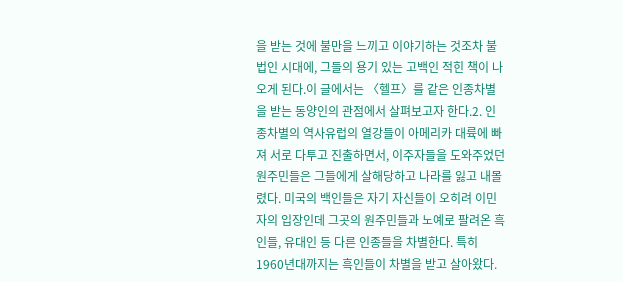을 받는 것에 불만을 느끼고 이야기하는 것조차 불법인 시대에, 그들의 용기 있는 고백인 적힌 책이 나오게 된다.이 글에서는 〈헬프〉를 같은 인종차별을 받는 동양인의 관점에서 살펴보고자 한다.2. 인종차별의 역사유럽의 열강들이 아메리카 대륙에 빠져 서로 다투고 진출하면서, 이주자들을 도와주었던 원주민들은 그들에게 살해당하고 나라를 잃고 내몰렸다. 미국의 백인들은 자기 자신들이 오히려 이민자의 입장인데 그곳의 원주민들과 노예로 팔려온 흑인들, 유대인 등 다른 인종들을 차별한다. 특히 1960년대까지는 흑인들이 차별을 받고 살아왔다.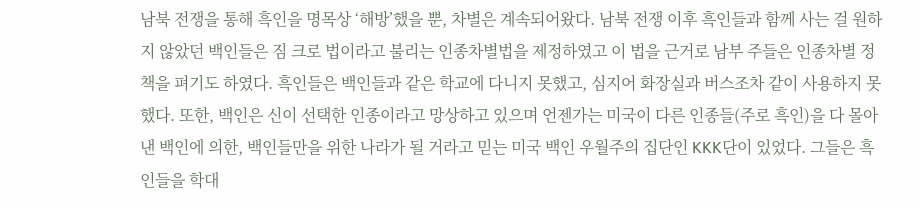남북 전쟁을 통해 흑인을 명목상 ‘해방’했을 뿐, 차별은 계속되어왔다. 남북 전쟁 이후 흑인들과 함께 사는 걸 원하지 않았던 백인들은 짐 크로 법이라고 불리는 인종차별법을 제정하였고 이 법을 근거로 남부 주들은 인종차별 정책을 펴기도 하였다. 흑인들은 백인들과 같은 학교에 다니지 못했고, 심지어 화장실과 버스조차 같이 사용하지 못했다. 또한, 백인은 신이 선택한 인종이라고 망상하고 있으며 언젠가는 미국이 다른 인종들(주로 흑인)을 다 몰아낸 백인에 의한, 백인들만을 위한 나라가 될 거라고 믿는 미국 백인 우월주의 집단인 KKK단이 있었다. 그들은 흑인들을 학대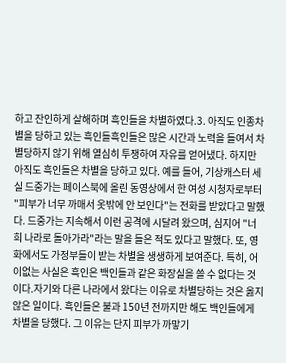하고 잔인하게 살해하며 흑인들을 차별하였다.3. 아직도 인종차별을 당하고 있는 흑인들흑인들은 많은 시간과 노력을 들여서 차별당하지 않기 위해 열심히 투쟁하여 자유를 얻어냈다. 하지만 아직도 흑인들은 차별을 당하고 있다. 예를 들어, 기상캐스터 세실 드중가는 페이스북에 올린 동영상에서 한 여성 시청자로부터 "피부가 너무 까매서 옷밖에 안 보인다"는 전화를 받았다고 말했다. 드중가는 지속해서 이런 공격에 시달려 왔으며, 심지어 "너희 나라로 돌아가라"라는 말을 들은 적도 있다고 말했다. 또, 영화에서도 가정부들이 받는 차별을 생생하게 보여준다. 특히, 어이없는 사실은 흑인은 백인들과 같은 화장실을 쓸 수 없다는 것이다.자기와 다른 나라에서 왔다는 이유로 차별당하는 것은 옳지 않은 일이다. 흑인들은 불과 150년 전까지만 해도 백인들에게 차별을 당했다. 그 이유는 단지 피부가 까맣기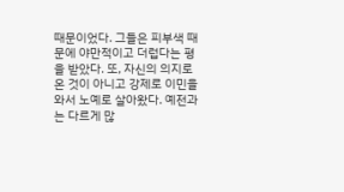때문이었다. 그들은 피부색 때문에 야만적이고 더럽다는 평을 받았다. 또, 자신의 의지로 온 것이 아니고 강제로 이민을 와서 노예로 살아왔다. 예전과는 다르게 많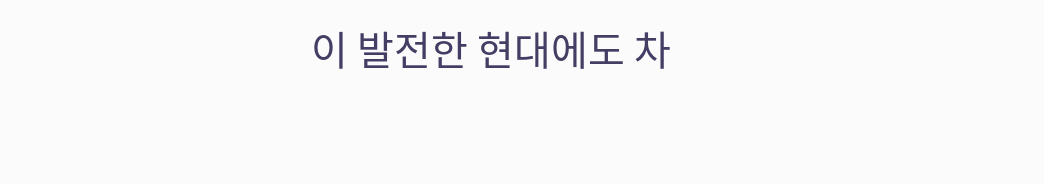이 발전한 현대에도 차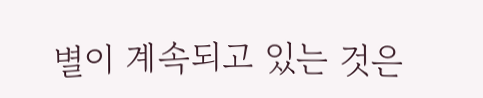별이 계속되고 있는 것은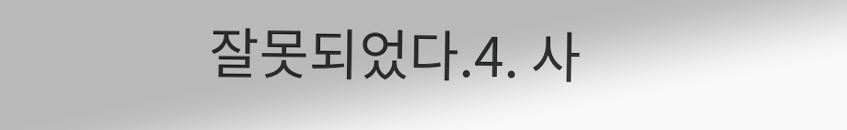잘못되었다.4. 사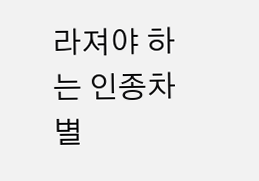라져야 하는 인종차별